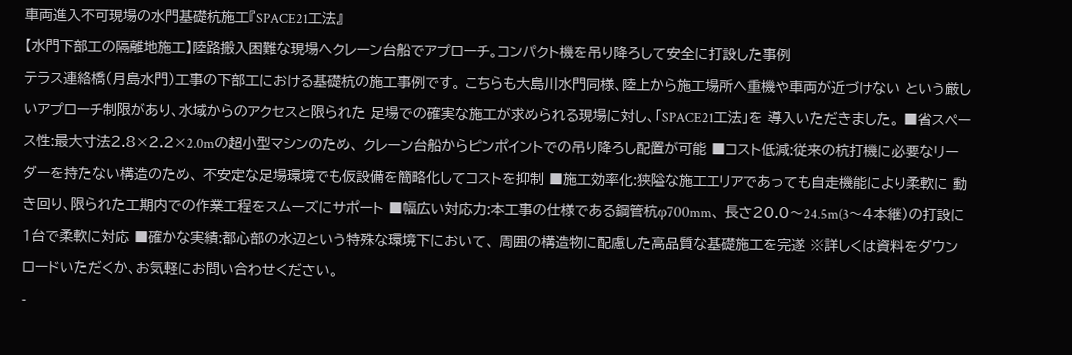車両進入不可現場の水門基礎杭施工『SPACE21工法』
【水門下部工の隔離地施工】陸路搬入困難な現場へクレーン台船でアプローチ。コンパクト機を吊り降ろして安全に打設した事例
テラス連絡橋(月島水門)工事の下部工における基礎杭の施工事例です。 こちらも大島川水門同様、陸上から施工場所へ重機や車両が近づけない という厳しいアプローチ制限があり、水域からのアクセスと限られた 足場での確実な施工が求められる現場に対し、「SPACE21工法」を 導入いただきました。 ■省スペース性:最大寸法2.8×2.2×2.0mの超小型マシンのため、 クレーン台船からピンポイントでの吊り降ろし配置が可能 ■コスト低減:従来の杭打機に必要なリーダーを持たない構造のため、 不安定な足場環境でも仮設備を簡略化してコストを抑制 ■施工効率化:狭隘な施工エリアであっても自走機能により柔軟に 動き回り、限られた工期内での作業工程をスムーズにサポート ■幅広い対応力:本工事の仕様である鋼管杭φ700mm、 長さ20.0〜24.5m(3〜4本継)の打設に1台で柔軟に対応 ■確かな実績:都心部の水辺という特殊な環境下において、 周囲の構造物に配慮した高品質な基礎施工を完遂 ※詳しくは資料をダウンロードいただくか、お気軽にお問い合わせください。
-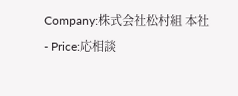Company:株式会社松村組 本社
- Price:応相談